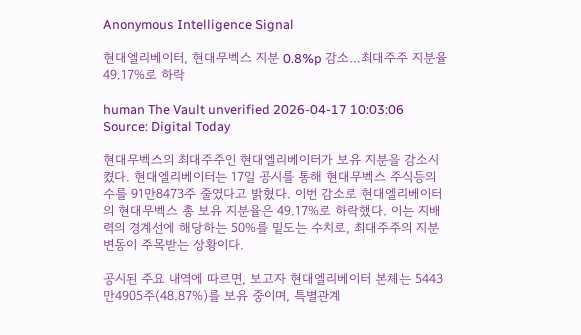Anonymous Intelligence Signal

현대엘리베이터, 현대무벡스 지분 0.8%p 감소…최대주주 지분율 49.17%로 하락

human The Vault unverified 2026-04-17 10:03:06 Source: Digital Today

현대무벡스의 최대주주인 현대엘리베이터가 보유 지분을 감소시켰다. 현대엘리베이터는 17일 공시를 통해 현대무벡스 주식등의 수를 91만8473주 줄였다고 밝혔다. 이번 감소로 현대엘리베이터의 현대무벡스 총 보유 지분율은 49.17%로 하락했다. 이는 지배력의 경계선에 해당하는 50%를 밑도는 수치로, 최대주주의 지분 변동이 주목받는 상황이다.

공시된 주요 내역에 따르면, 보고자 현대엘리베이터 본체는 5443만4905주(48.87%)를 보유 중이며, 특별관계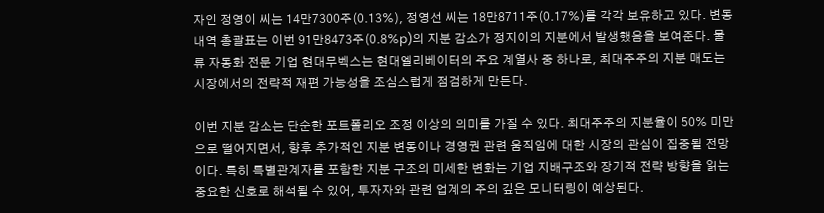자인 정영이 씨는 14만7300주(0.13%), 정영선 씨는 18만8711주(0.17%)를 각각 보유하고 있다. 변동내역 총괄표는 이번 91만8473주(0.8%p)의 지분 감소가 정지이의 지분에서 발생했음을 보여준다. 물류 자동화 전문 기업 현대무벡스는 현대엘리베이터의 주요 계열사 중 하나로, 최대주주의 지분 매도는 시장에서의 전략적 재편 가능성을 조심스럽게 점검하게 만든다.

이번 지분 감소는 단순한 포트폴리오 조정 이상의 의미를 가질 수 있다. 최대주주의 지분율이 50% 미만으로 떨어지면서, 향후 추가적인 지분 변동이나 경영권 관련 움직임에 대한 시장의 관심이 집중될 전망이다. 특히 특별관계자를 포함한 지분 구조의 미세한 변화는 기업 지배구조와 장기적 전략 방향을 읽는 중요한 신호로 해석될 수 있어, 투자자와 관련 업계의 주의 깊은 모니터링이 예상된다.